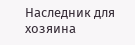Наследник для хозяина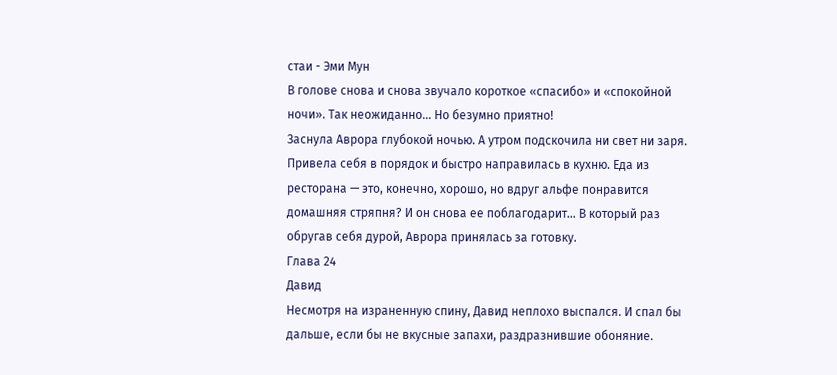стаи - Эми Мун
В голове снова и снова звучало короткое «спасибо» и «спокойной ночи». Так неожиданно… Но безумно приятно!
Заснула Аврора глубокой ночью. А утром подскочила ни свет ни заря. Привела себя в порядок и быстро направилась в кухню. Еда из ресторана — это, конечно, хорошо, но вдруг альфе понравится домашняя стряпня? И он снова ее поблагодарит… В который раз обругав себя дурой, Аврора принялась за готовку.
Глава 24
Давид
Несмотря на израненную спину, Давид неплохо выспался. И спал бы дальше, если бы не вкусные запахи, раздразнившие обоняние.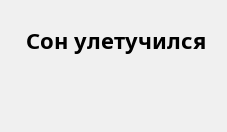Сон улетучился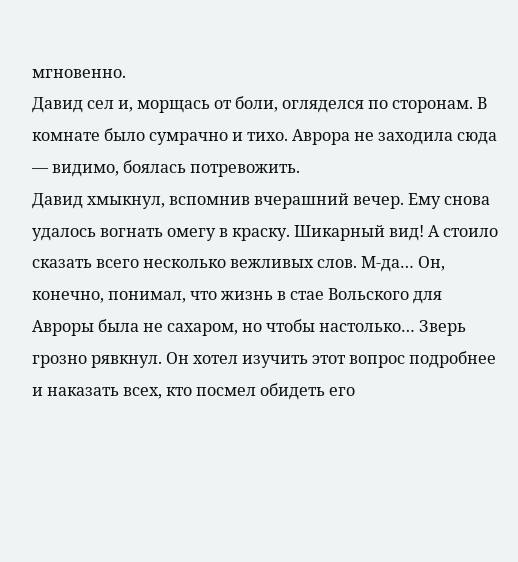мгновенно.
Давид сел и, морщась от боли, огляделся по сторонам. В комнате было сумрачно и тихо. Аврора не заходила сюда — видимо, боялась потревожить.
Давид хмыкнул, вспомнив вчерашний вечер. Ему снова удалось вогнать омегу в краску. Шикарный вид! А стоило сказать всего несколько вежливых слов. М-да… Он, конечно, понимал, что жизнь в стае Вольского для Авроры была не сахаром, но чтобы настолько… Зверь грозно рявкнул. Он хотел изучить этот вопрос подробнее и наказать всех, кто посмел обидеть его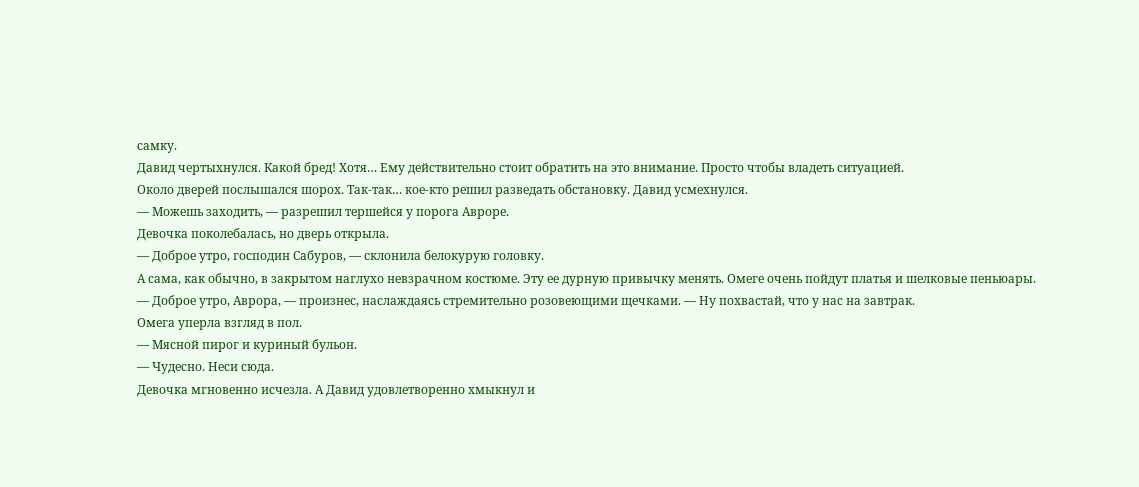самку.
Давид чертыхнулся. Какой бред! Хотя… Ему действительно стоит обратить на это внимание. Просто чтобы владеть ситуацией.
Около дверей послышался шорох. Так-так… кое-кто решил разведать обстановку. Давид усмехнулся.
— Можешь заходить, — разрешил тершейся у порога Авроре.
Девочка поколебалась, но дверь открыла.
— Доброе утро, господин Сабуров, — склонила белокурую головку.
А сама, как обычно, в закрытом наглухо невзрачном костюме. Эту ее дурную привычку менять. Омеге очень пойдут платья и шелковые пеньюары.
— Доброе утро, Аврора, — произнес, наслаждаясь стремительно розовеющими щечками. — Ну похвастай, что у нас на завтрак.
Омега уперла взгляд в пол.
— Мясной пирог и куриный бульон.
— Чудесно. Неси сюда.
Девочка мгновенно исчезла. А Давид удовлетворенно хмыкнул и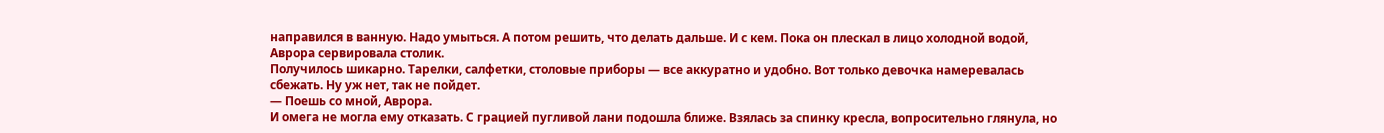направился в ванную. Надо умыться. А потом решить, что делать дальше. И с кем. Пока он плескал в лицо холодной водой, Аврора сервировала столик.
Получилось шикарно. Тарелки, салфетки, столовые приборы — все аккуратно и удобно. Вот только девочка намеревалась сбежать. Ну уж нет, так не пойдет.
— Поешь со мной, Аврора.
И омега не могла ему отказать. С грацией пугливой лани подошла ближе. Взялась за спинку кресла, вопросительно глянула, но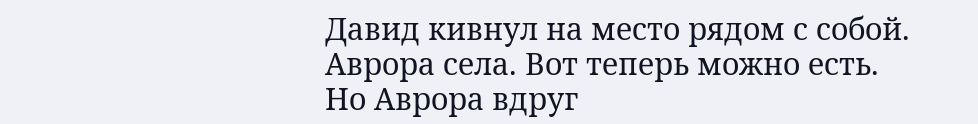Давид кивнул на место рядом с собой. Аврора села. Вот теперь можно есть.
Но Аврора вдруг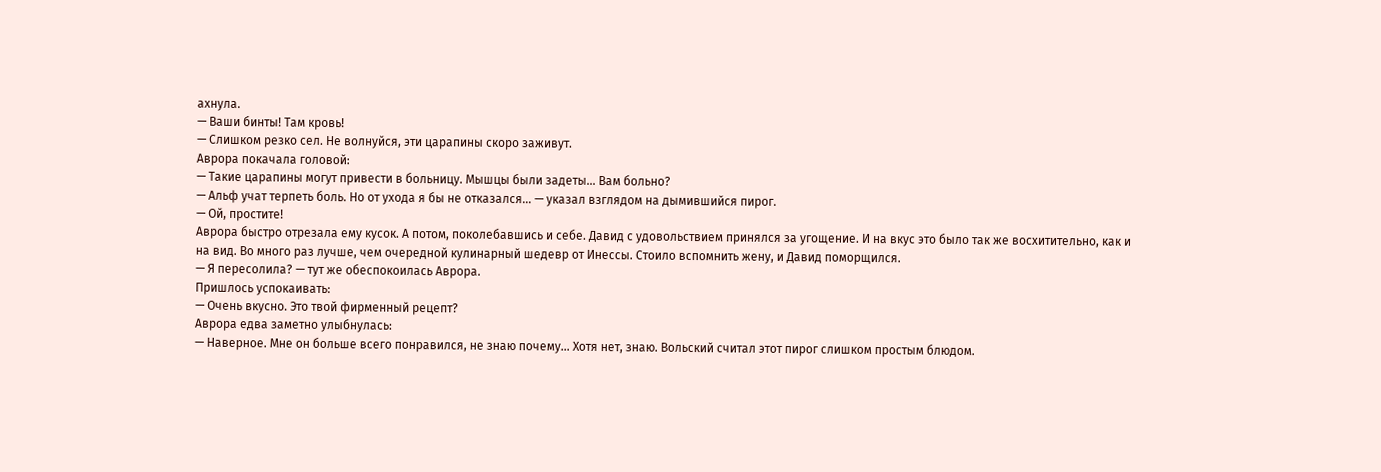ахнула.
— Ваши бинты! Там кровь!
— Слишком резко сел. Не волнуйся, эти царапины скоро заживут.
Аврора покачала головой:
— Такие царапины могут привести в больницу. Мышцы были задеты… Вам больно?
— Альф учат терпеть боль. Но от ухода я бы не отказался… — указал взглядом на дымившийся пирог.
— Ой, простите!
Аврора быстро отрезала ему кусок. А потом, поколебавшись и себе. Давид с удовольствием принялся за угощение. И на вкус это было так же восхитительно, как и на вид. Во много раз лучше, чем очередной кулинарный шедевр от Инессы. Стоило вспомнить жену, и Давид поморщился.
— Я пересолила? — тут же обеспокоилась Аврора.
Пришлось успокаивать:
— Очень вкусно. Это твой фирменный рецепт?
Аврора едва заметно улыбнулась:
— Наверное. Мне он больше всего понравился, не знаю почему… Хотя нет, знаю. Вольский считал этот пирог слишком простым блюдом.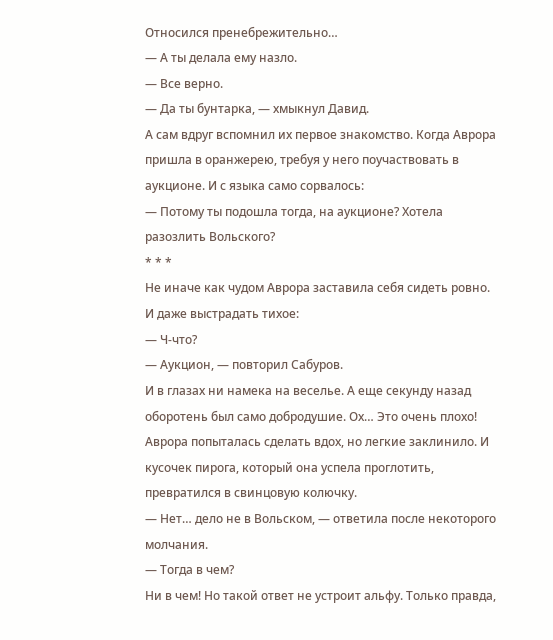Относился пренебрежительно…
— А ты делала ему назло.
— Все верно.
— Да ты бунтарка, — хмыкнул Давид.
А сам вдруг вспомнил их первое знакомство. Когда Аврора пришла в оранжерею, требуя у него поучаствовать в аукционе. И с языка само сорвалось:
— Потому ты подошла тогда, на аукционе? Хотела разозлить Вольского?
* * *
Не иначе как чудом Аврора заставила себя сидеть ровно. И даже выстрадать тихое:
— Ч-что?
— Аукцион, — повторил Сабуров.
И в глазах ни намека на веселье. А еще секунду назад оборотень был само добродушие. Ох… Это очень плохо! Аврора попыталась сделать вдох, но легкие заклинило. И кусочек пирога, который она успела проглотить, превратился в свинцовую колючку.
— Нет… дело не в Вольском, — ответила после некоторого молчания.
— Тогда в чем?
Ни в чем! Но такой ответ не устроит альфу. Только правда,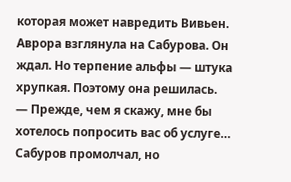которая может навредить Вивьен. Аврора взглянула на Сабурова. Он ждал. Но терпение альфы — штука хрупкая. Поэтому она решилась.
— Прежде, чем я скажу, мне бы хотелось попросить вас об услуге…
Сабуров промолчал, но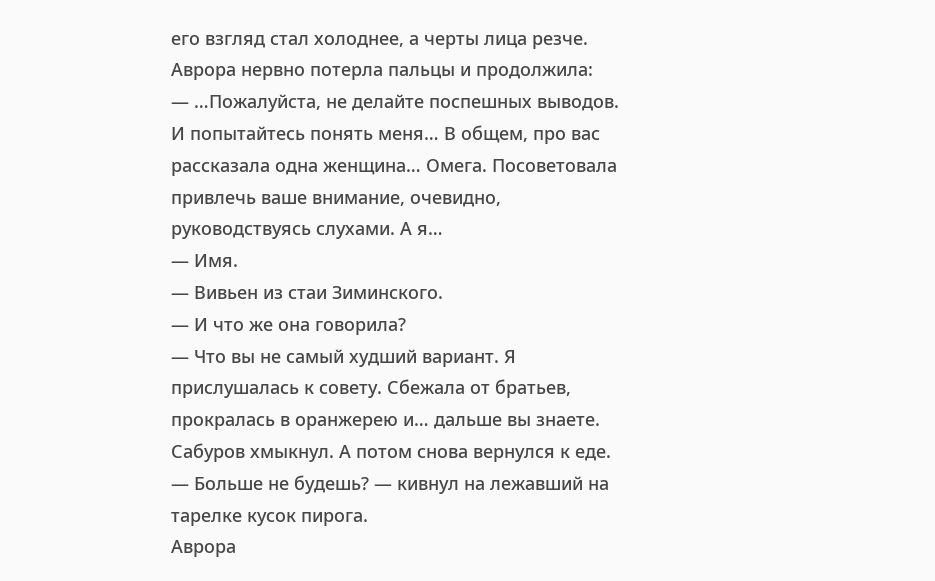его взгляд стал холоднее, а черты лица резче. Аврора нервно потерла пальцы и продолжила:
— …Пожалуйста, не делайте поспешных выводов. И попытайтесь понять меня… В общем, про вас рассказала одна женщина… Омега. Посоветовала привлечь ваше внимание, очевидно, руководствуясь слухами. А я…
— Имя.
— Вивьен из стаи Зиминского.
— И что же она говорила?
— Что вы не самый худший вариант. Я прислушалась к совету. Сбежала от братьев, прокралась в оранжерею и… дальше вы знаете.
Сабуров хмыкнул. А потом снова вернулся к еде.
— Больше не будешь? — кивнул на лежавший на тарелке кусок пирога.
Аврора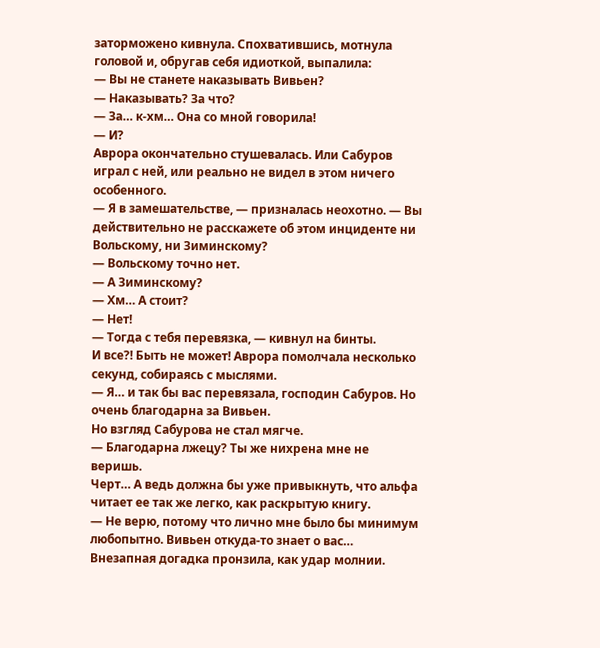заторможено кивнула. Спохватившись, мотнула головой и, обругав себя идиоткой, выпалила:
— Вы не станете наказывать Вивьен?
— Наказывать? За что?
— За… к-хм… Она со мной говорила!
— И?
Аврора окончательно стушевалась. Или Сабуров играл с ней, или реально не видел в этом ничего особенного.
— Я в замешательстве, — призналась неохотно. — Вы действительно не расскажете об этом инциденте ни Вольскому, ни Зиминскому?
— Вольскому точно нет.
— А Зиминскому?
— Хм… А стоит?
— Нет!
— Тогда с тебя перевязка, — кивнул на бинты.
И все?! Быть не может! Аврора помолчала несколько секунд, собираясь с мыслями.
— Я… и так бы вас перевязала, господин Сабуров. Но очень благодарна за Вивьен.
Но взгляд Сабурова не стал мягче.
— Благодарна лжецу? Ты же нихрена мне не веришь.
Черт… А ведь должна бы уже привыкнуть, что альфа читает ее так же легко, как раскрытую книгу.
— Не верю, потому что лично мне было бы минимум любопытно. Вивьен откуда-то знает о вас…
Внезапная догадка пронзила, как удар молнии.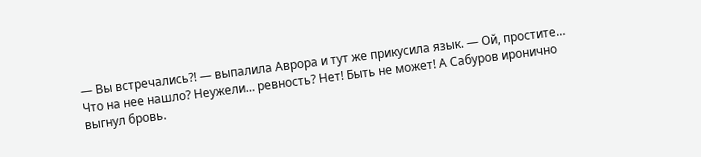— Вы встречались?! — выпалила Аврора и тут же прикусила язык. — Ой, простите…
Что на нее нашло? Неужели… ревность? Нет! Быть не может! А Сабуров иронично выгнул бровь.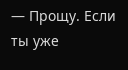— Прощу. Если ты уже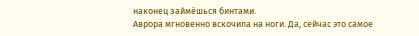наконец займёшься бинтами.
Аврора мгновенно вскочила на ноги. Да, сейчас это самое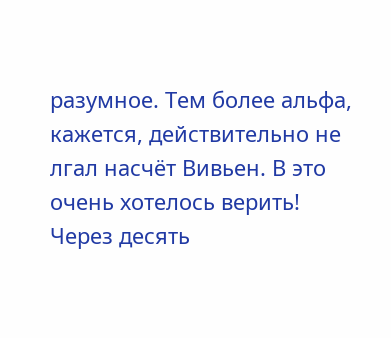разумное. Тем более альфа, кажется, действительно не лгал насчёт Вивьен. В это очень хотелось верить!
Через десять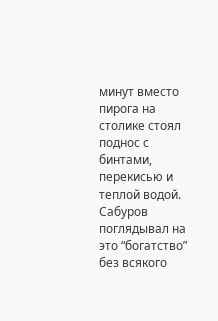минут вместо пирога на столике стоял поднос с бинтами, перекисью и теплой водой. Сабуров поглядывал на это “богатство” без всякого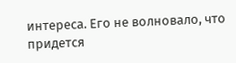интереса. Его не волновало, что придется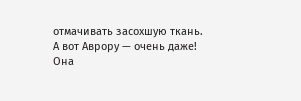отмачивать засохшую ткань.
А вот Аврору — очень даже!
Она